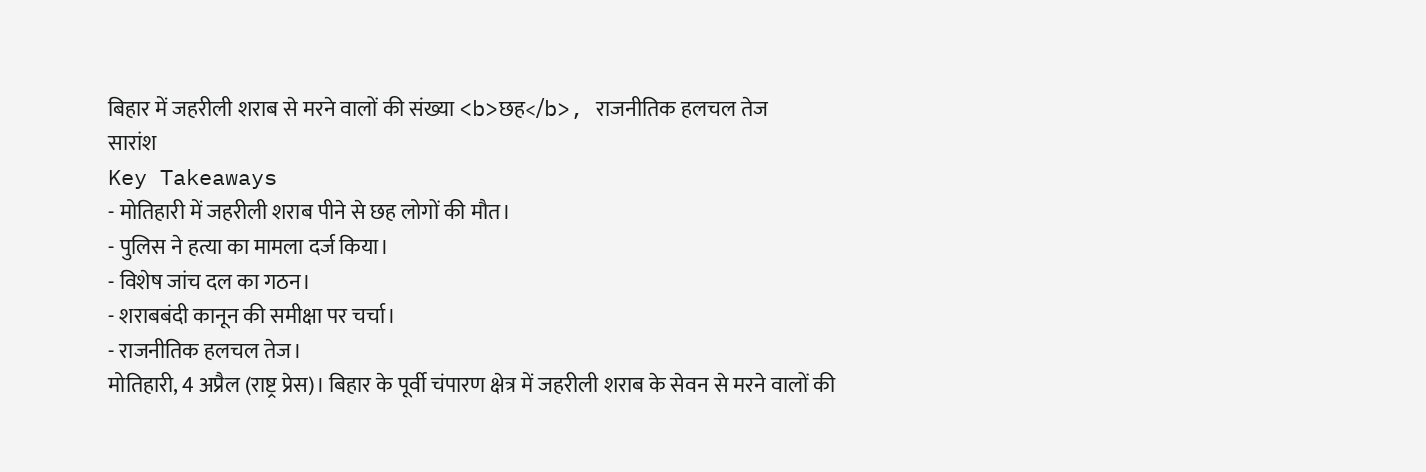बिहार में जहरीली शराब से मरने वालों की संख्या <b>छह</b>, राजनीतिक हलचल तेज
सारांश
Key Takeaways
- मोतिहारी में जहरीली शराब पीने से छह लोगों की मौत।
- पुलिस ने हत्या का मामला दर्ज किया।
- विशेष जांच दल का गठन।
- शराबबंदी कानून की समीक्षा पर चर्चा।
- राजनीतिक हलचल तेज।
मोतिहारी, 4 अप्रैल (राष्ट्र प्रेस)। बिहार के पूर्वी चंपारण क्षेत्र में जहरीली शराब के सेवन से मरने वालों की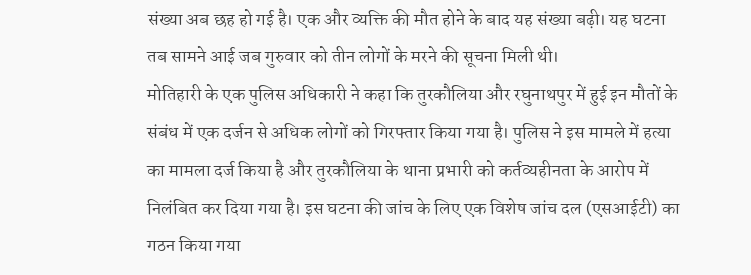संख्या अब छह हो गई है। एक और व्यक्ति की मौत होने के बाद यह संख्या बढ़ी। यह घटना तब सामने आई जब गुरुवार को तीन लोगों के मरने की सूचना मिली थी।
मोतिहारी के एक पुलिस अधिकारी ने कहा कि तुरकौलिया और रघुनाथपुर में हुई इन मौतों के संबंध में एक दर्जन से अधिक लोगों को गिरफ्तार किया गया है। पुलिस ने इस मामले में हत्या का मामला दर्ज किया है और तुरकौलिया के थाना प्रभारी को कर्तव्यहीनता के आरोप में निलंबित कर दिया गया है। इस घटना की जांच के लिए एक विशेष जांच दल (एसआईटी) का गठन किया गया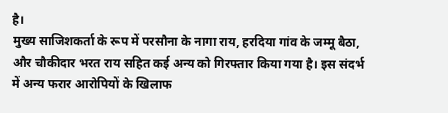है।
मुख्य साजिशकर्ता के रूप में परसौना के नागा राय, हरदिया गांव के जम्मू बैठा, और चौकीदार भरत राय सहित कई अन्य को गिरफ्तार किया गया है। इस संदर्भ में अन्य फरार आरोपियों के खिलाफ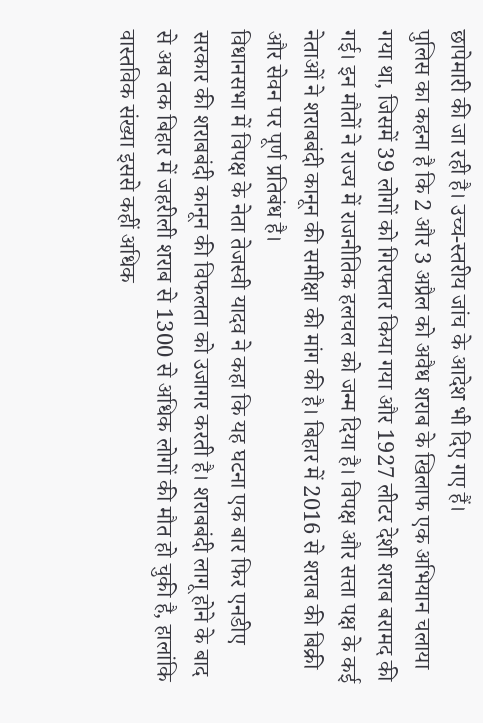छापेमारी की जा रही है। उच्च-स्तरीय जांच के आदेश भी दिए गए हैं।
पुलिस का कहना है कि 2 और 3 अप्रैल को अवैध शराब के खिलाफ एक अभियान चलाया गया था, जिसमें 39 लोगों को गिरफ्तार किया गया और 1927 लीटर देशी शराब बरामद की गई। इन मौतों ने राज्य में राजनीतिक हलचल को जन्म दिया है। विपक्ष और सत्ता पक्ष के कई नेताओं ने शराबबंदी कानून की समीक्षा की मांग की है। बिहार में 2016 से शराब की बिक्री और सेवन पर पूर्ण प्रतिबंध है।
विधानसभा में विपक्ष के नेता तेजस्वी यादव ने कहा कि यह घटना एक बार फिर एनडीए सरकार की शराबबंदी कानून की विफलता को उजागर करती है। शराबबंदी लागू होने के बाद से अब तक बिहार में जहरीली शराब से 1300 से अधिक लोगों की मौत हो चुकी है, हालांकि वास्तविक संख्या इससे कहीं अधिक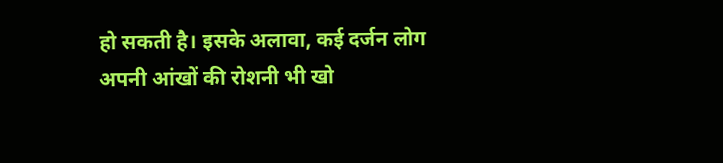हो सकती है। इसके अलावा, कई दर्जन लोग अपनी आंखों की रोशनी भी खो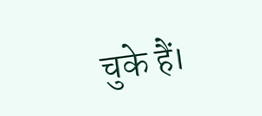चुके हैं।